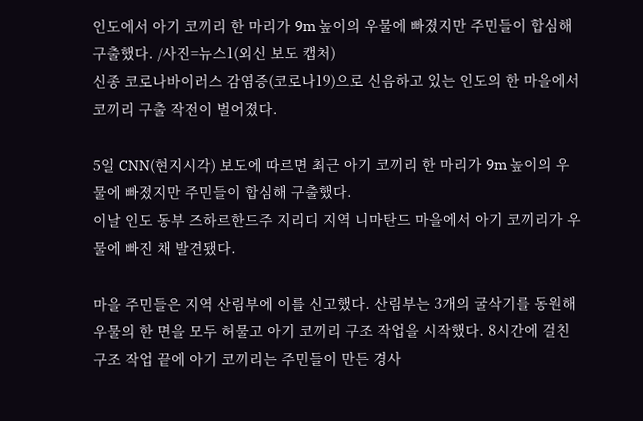인도에서 아기 코끼리 한 마리가 9m 높이의 우물에 빠졌지만 주민들이 합심해 구출했다. /사진=뉴스1(외신 보도 캡처)
신종 코로나바이러스 감염증(코로나19)으로 신음하고 있는 인도의 한 마을에서 코끼리 구출 작전이 벌어졌다.

5일 CNN(현지시각) 보도에 따르면 최근 아기 코끼리 한 마리가 9m 높이의 우물에 빠졌지만 주민들이 합심해 구출했다.
이날 인도 동부 즈하르한드주 지리디 지역 니마탄드 마을에서 아기 코끼리가 우물에 빠진 채 발견됐다.

마을 주민들은 지역 산림부에 이를 신고했다. 산림부는 3개의 굴삭기를 동원해 우물의 한 면을 모두 허물고 아기 코끼리 구조 작업을 시작했다. 8시간에 걸친 구조 작업 끝에 아기 코끼리는 주민들이 만든 경사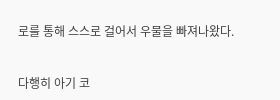로를 통해 스스로 걸어서 우물을 빠져나왔다.


다행히 아기 코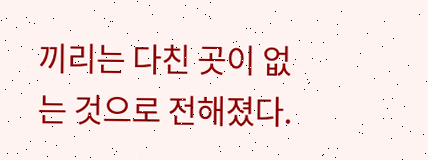끼리는 다친 곳이 없는 것으로 전해졌다.